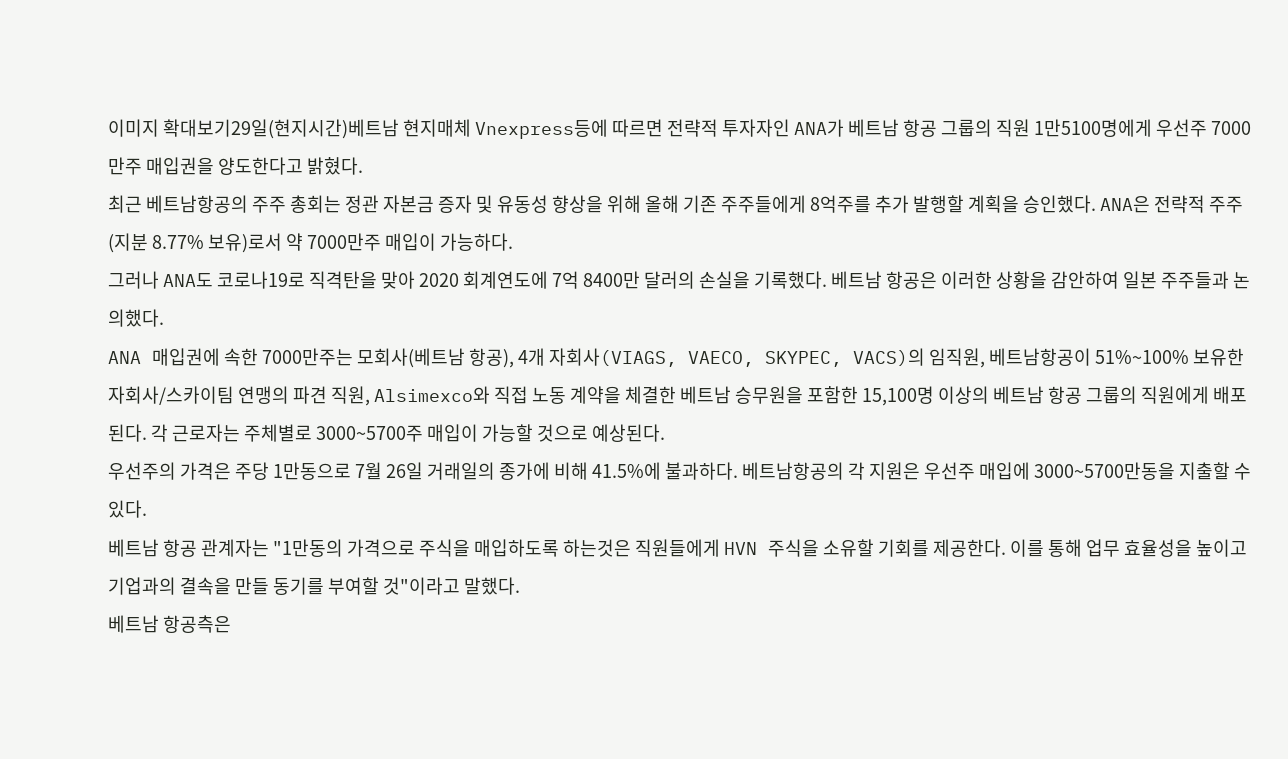이미지 확대보기29일(현지시간)베트남 현지매체 Vnexpress등에 따르면 전략적 투자자인 ANA가 베트남 항공 그룹의 직원 1만5100명에게 우선주 7000만주 매입권을 양도한다고 밝혔다.
최근 베트남항공의 주주 총회는 정관 자본금 증자 및 유동성 향상을 위해 올해 기존 주주들에게 8억주를 추가 발행할 계획을 승인했다. ANA은 전략적 주주(지분 8.77% 보유)로서 약 7000만주 매입이 가능하다.
그러나 ANA도 코로나19로 직격탄을 맞아 2020 회계연도에 7억 8400만 달러의 손실을 기록했다. 베트남 항공은 이러한 상황을 감안하여 일본 주주들과 논의했다.
ANA 매입권에 속한 7000만주는 모회사(베트남 항공), 4개 자회사(VIAGS, VAECO, SKYPEC, VACS)의 임직원, 베트남항공이 51%~100% 보유한 자회사/스카이팀 연맹의 파견 직원, Alsimexco와 직접 노동 계약을 체결한 베트남 승무원을 포함한 15,100명 이상의 베트남 항공 그룹의 직원에게 배포된다. 각 근로자는 주체별로 3000~5700주 매입이 가능할 것으로 예상된다.
우선주의 가격은 주당 1만동으로 7월 26일 거래일의 종가에 비해 41.5%에 불과하다. 베트남항공의 각 지원은 우선주 매입에 3000~5700만동을 지출할 수 있다.
베트남 항공 관계자는 "1만동의 가격으로 주식을 매입하도록 하는것은 직원들에게 HVN 주식을 소유할 기회를 제공한다. 이를 통해 업무 효율성을 높이고 기업과의 결속을 만들 동기를 부여할 것"이라고 말했다.
베트남 항공측은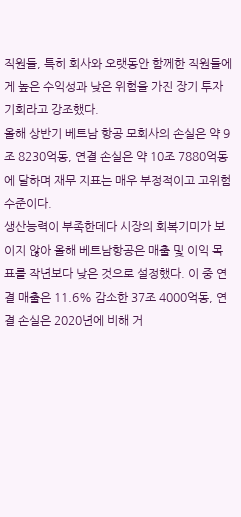직원들, 특히 회사와 오랫동안 함께한 직원들에게 높은 수익성과 낮은 위험을 가진 장기 투자 기회라고 강조했다.
올해 상반기 베트남 항공 모회사의 손실은 약 9조 8230억동, 연결 손실은 약 10조 7880억동에 달하며 재무 지표는 매우 부정적이고 고위험 수준이다.
생산능력이 부족한데다 시장의 회복기미가 보이지 않아 올해 베트남항공은 매출 및 이익 목표를 작년보다 낮은 것으로 설정했다. 이 중 연결 매출은 11.6% 감소한 37조 4000억동, 연결 손실은 2020년에 비해 거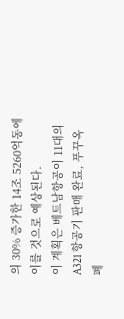의 30% 증가한 14조 5260억동에 이를 것으로 예상된다.
이 계획은 베트남항공이 11대의 A321 항공기 판매 완료, 푸꾸옥 폐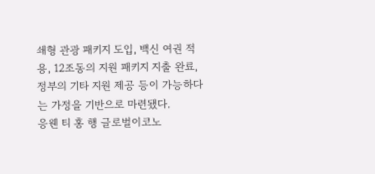쇄형 관광 패키지 도입, 백신 여권 적용, 12조동의 지원 패키지 지출 완료, 정부의 기타 지원 제공 등이 가능하다는 가정을 기반으로 마련됐다.
응웬 티 홍 행 글로벌이코노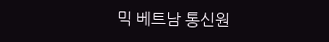믹 베트남 통신원